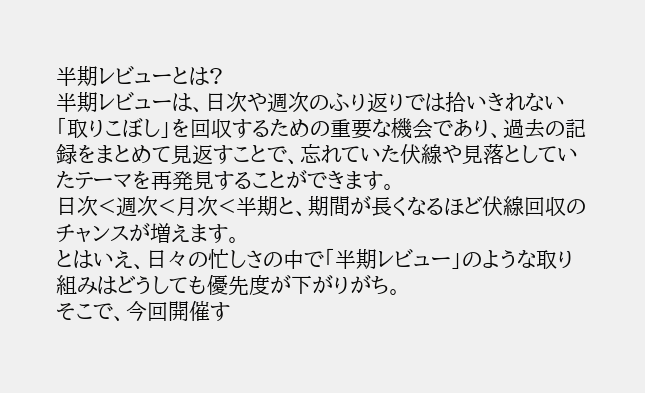半期レビューとは?
半期レビューは、日次や週次のふり返りでは拾いきれない「取りこぼし」を回収するための重要な機会であり、過去の記録をまとめて見返すことで、忘れていた伏線や見落としていたテーマを再発見することができます。
日次<週次<月次<半期と、期間が長くなるほど伏線回収のチャンスが増えます。
とはいえ、日々の忙しさの中で「半期レビュー」のような取り組みはどうしても優先度が下がりがち。
そこで、今回開催す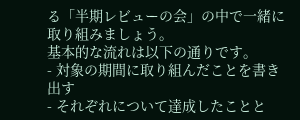る「半期レビューの会」の中で一緒に取り組みましょう。
基本的な流れは以下の通りです。
- 対象の期間に取り組んだことを書き出す
- それぞれについて達成したことと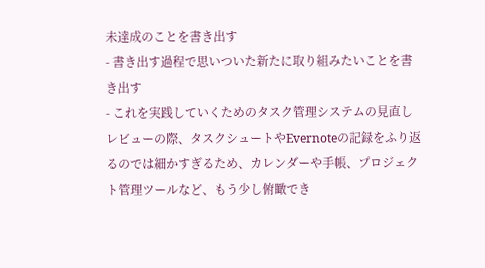未達成のことを書き出す
- 書き出す過程で思いついた新たに取り組みたいことを書き出す
- これを実践していくためのタスク管理システムの見直し
レビューの際、タスクシュートやEvernoteの記録をふり返るのでは細かすぎるため、カレンダーや手帳、プロジェクト管理ツールなど、もう少し俯瞰でき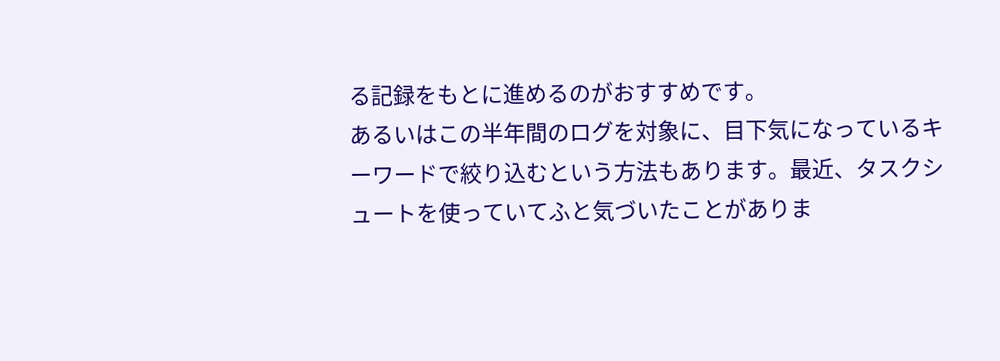る記録をもとに進めるのがおすすめです。
あるいはこの半年間のログを対象に、目下気になっているキーワードで絞り込むという方法もあります。最近、タスクシュートを使っていてふと気づいたことがありま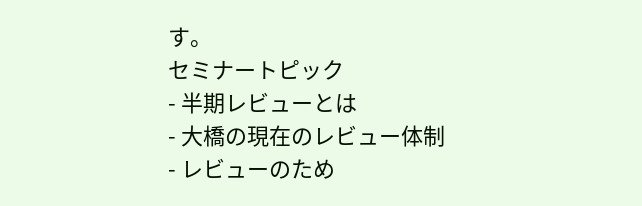す。
セミナートピック
- 半期レビューとは
- 大橋の現在のレビュー体制
- レビューのため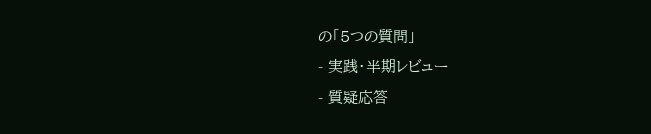の「5つの質問」
- 実践・半期レビュー
- 質疑応答